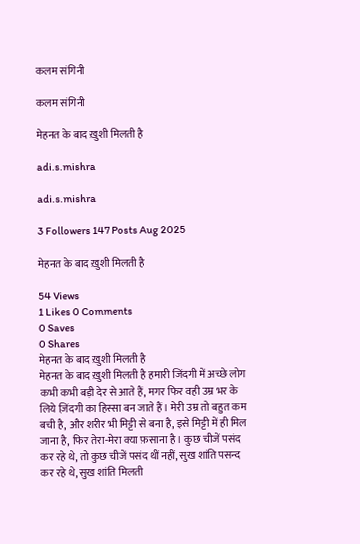कलम संगिनी

कलम संगिनी

मेहनत के बाद ख़ुशी मिलती है

adi.s.mishra

adi.s.mishra

3 Followers 147 Posts Aug 2025

मेहनत के बाद ख़ुशी मिलती है

54 Views
1 Likes 0 Comments
0 Saves
0 Shares
मेहनत के बाद ख़ुशी मिलती है
मेहनत के बाद ख़ुशी मिलती है हमारी जिंदगी में अच्छे लोग कभी कभी बड़ी देर से आते हैं, मगर फिर वही उम्र भर के लिये ज़िंदगी का हिस्सा बन जाते हैं। मेरी उम्र तो बहुत कम बची है, और शरीर भी मिट्टी से बना है, इसे मिट्टी में ही मिल जाना है, फिर तेरा-मेरा क्या फ़साना है। कुछ चीजें पसंद कर रहे थे, तो कुछ चीजें पसंद थीं नहीं, सुख शांति पसन्द कर रहे थे, सुख शांति मिलती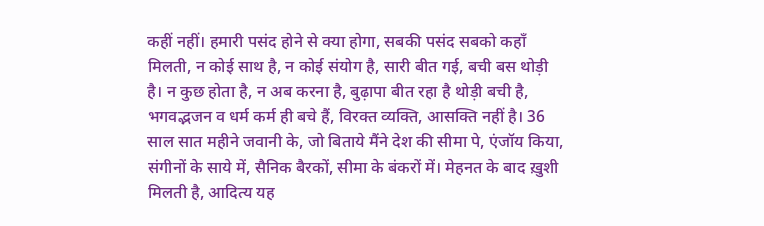कहीं नहीं। हमारी पसंद होने से क्या होगा, सबकी पसंद सबको कहाँ मिलती, न कोई साथ है, न कोई संयोग है, सारी बीत गई, बची बस थोड़ी है। न कुछ होता है, न अब करना है, बुढ़ापा बीत रहा है थोड़ी बची है, भगवद्भजन व धर्म कर्म ही बचे हैं, विरक्त व्यक्ति, आसक्ति नहीं है। 36 साल सात महीने जवानी के, जो बिताये मैंने देश की सीमा पे, एंजॉय किया, संगीनों के साये में, सैनिक बैरकों, सीमा के बंकरों में। मेहनत के बाद ख़ुशी मिलती है, आदित्य यह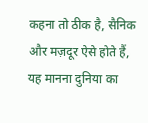कहना तो ठीक है, सैनिक और मज़दूर ऐसे होते हैं, यह मानना दुनिया का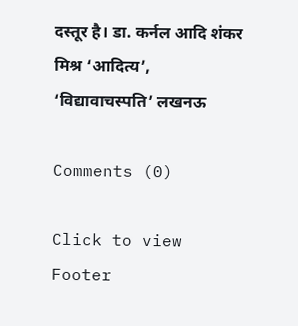दस्तूर है। डा. कर्नल आदि शंकर मिश्र ‘आदित्य’, ‘विद्यावाचस्पति’ लखनऊ

Comments (0)

Click to view
Footer